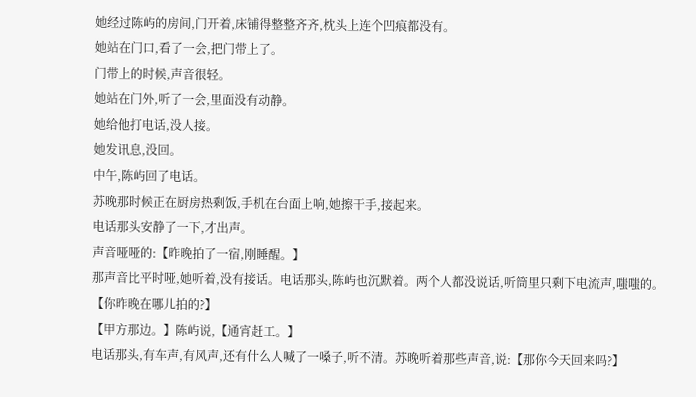她经过陈屿的房间,门开着,床铺得整整齐齐,枕头上连个凹痕都没有。
她站在门口,看了一会,把门带上了。
门带上的时候,声音很轻。
她站在门外,听了一会,里面没有动静。
她给他打电话,没人接。
她发讯息,没回。
中午,陈屿回了电话。
苏晚那时候正在厨房热剩饭,手机在台面上响,她擦干手,接起来。
电话那头安静了一下,才出声。
声音哑哑的:【昨晚拍了一宿,刚睡醒。】
那声音比平时哑,她听着,没有接话。电话那头,陈屿也沉默着。两个人都没说话,听筒里只剩下电流声,嗤嗤的。
【你昨晚在哪儿拍的?】
【甲方那边。】陈屿说,【通宵赶工。】
电话那头,有车声,有风声,还有什么人喊了一嗓子,听不清。苏晚听着那些声音,说:【那你今天回来吗?】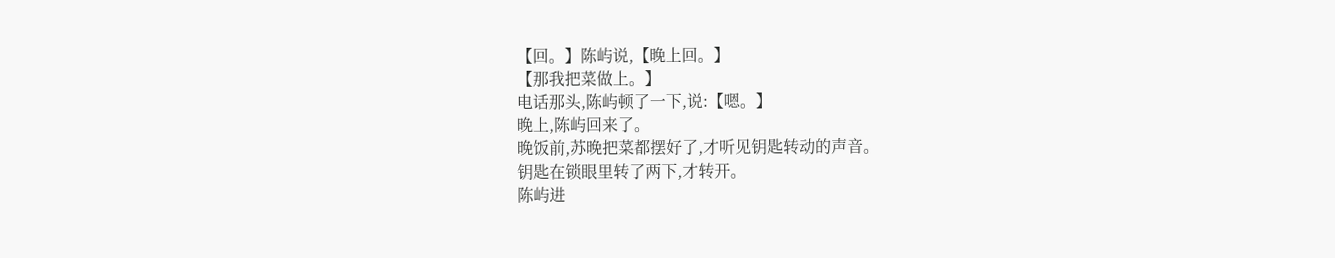【回。】陈屿说,【晚上回。】
【那我把菜做上。】
电话那头,陈屿顿了一下,说:【嗯。】
晚上,陈屿回来了。
晚饭前,苏晚把菜都摆好了,才听见钥匙转动的声音。
钥匙在锁眼里转了两下,才转开。
陈屿进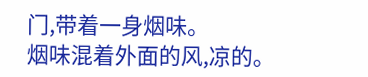门,带着一身烟味。
烟味混着外面的风,凉的。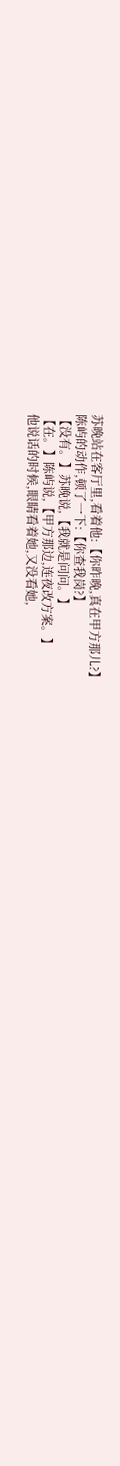苏晚站在客厅里,看着他:【你昨晚,真在甲方那儿?】
陈屿的动作,顿了一下:【你查我岗?】
【没有。】苏晚说,【我就是问问。】
【在。】陈屿说,【甲方那边,连夜改方案。】
他说话的时候,眼睛看着她,又没看她,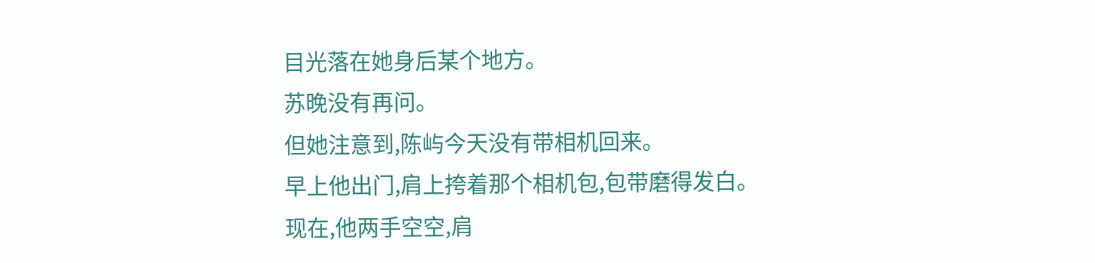目光落在她身后某个地方。
苏晚没有再问。
但她注意到,陈屿今天没有带相机回来。
早上他出门,肩上挎着那个相机包,包带磨得发白。
现在,他两手空空,肩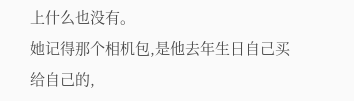上什么也没有。
她记得那个相机包,是他去年生日自己买给自己的,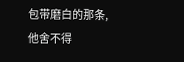包带磨白的那条,他舍不得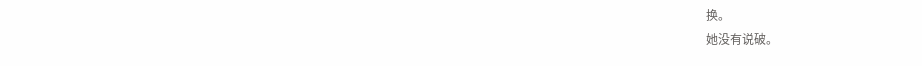换。
她没有说破。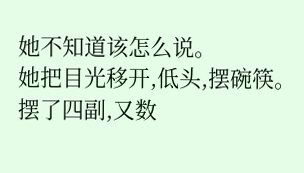她不知道该怎么说。
她把目光移开,低头,摆碗筷。
摆了四副,又数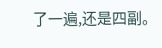了一遍,还是四副。